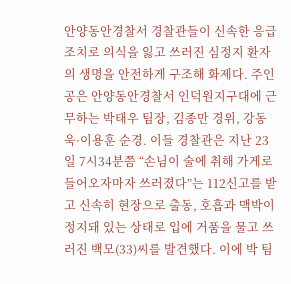안양동안경찰서 경찰관들이 신속한 응급조치로 의식을 잃고 쓰러진 심정지 환자의 생명을 안전하게 구조해 화제다. 주인공은 안양동안경찰서 인덕원지구대에 근무하는 박태우 팀장, 김종만 경위, 강동욱·이용훈 순경. 이들 경찰관은 지난 23일 7시34분쯤 “손님이 술에 취해 가게로 들어오자마자 쓰러졌다”는 112신고를 받고 신속히 현장으로 출동, 호흡과 맥박이 정지돼 있는 상태로 입에 거품을 물고 쓰러진 백모(33)씨를 발견했다. 이에 박 팀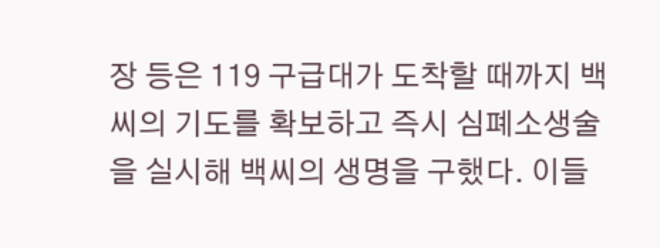장 등은 119 구급대가 도착할 때까지 백씨의 기도를 확보하고 즉시 심폐소생술을 실시해 백씨의 생명을 구했다. 이들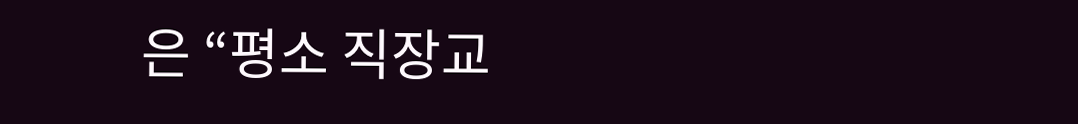은 “평소 직장교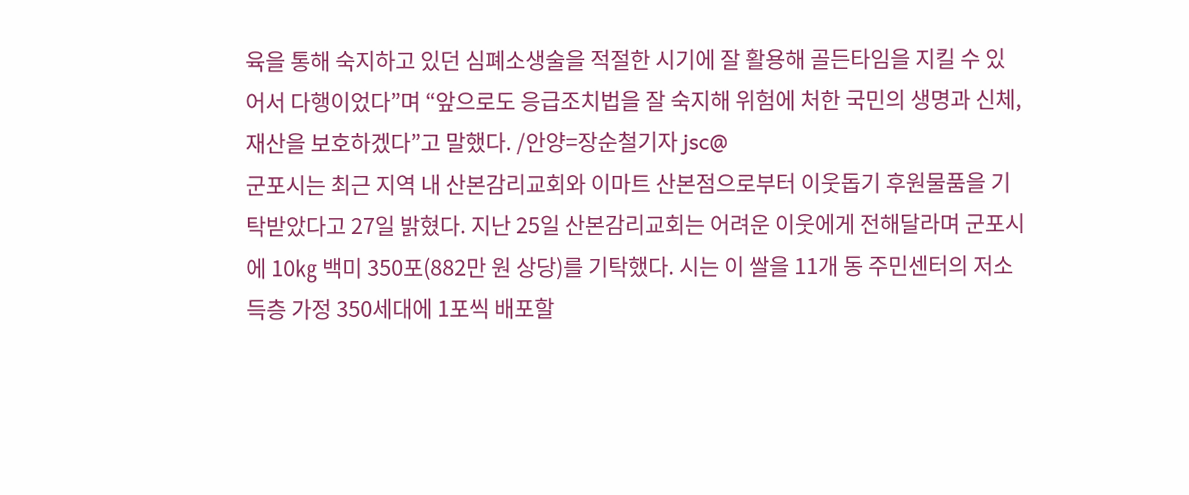육을 통해 숙지하고 있던 심폐소생술을 적절한 시기에 잘 활용해 골든타임을 지킬 수 있어서 다행이었다”며 “앞으로도 응급조치법을 잘 숙지해 위험에 처한 국민의 생명과 신체, 재산을 보호하겠다”고 말했다. /안양=장순철기자 jsc@
군포시는 최근 지역 내 산본감리교회와 이마트 산본점으로부터 이웃돕기 후원물품을 기탁받았다고 27일 밝혔다. 지난 25일 산본감리교회는 어려운 이웃에게 전해달라며 군포시에 10㎏ 백미 350포(882만 원 상당)를 기탁했다. 시는 이 쌀을 11개 동 주민센터의 저소득층 가정 350세대에 1포씩 배포할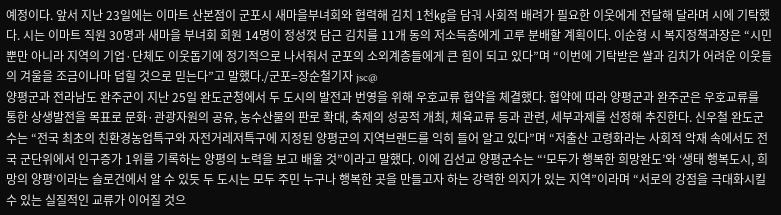예정이다. 앞서 지난 23일에는 이마트 산본점이 군포시 새마을부녀회와 협력해 김치 1천㎏을 담궈 사회적 배려가 필요한 이웃에게 전달해 달라며 시에 기탁했다. 시는 이마트 직원 30명과 새마을 부녀회 회원 14명이 정성껏 담근 김치를 11개 동의 저소득층에게 고루 분배할 계획이다. 이순형 시 복지정책과장은 “시민뿐만 아니라 지역의 기업·단체도 이웃돕기에 정기적으로 나서줘서 군포의 소외계층들에게 큰 힘이 되고 있다”며 “이번에 기탁받은 쌀과 김치가 어려운 이웃들의 겨울을 조금이나마 덥힐 것으로 믿는다”고 말했다./군포=장순철기자 jsc@
양평군과 전라남도 완주군이 지난 25일 완도군청에서 두 도시의 발전과 번영을 위해 우호교류 협약을 체결했다. 협약에 따라 양평군과 완주군은 우호교류를 통한 상생발전을 목표로 문화·관광자원의 공유, 농수산물의 판로 확대, 축제의 성공적 개최, 체육교류 등과 관련, 세부과제를 선정해 추진한다. 신우철 완도군수는 “전국 최초의 친환경농업특구와 자전거레저특구에 지정된 양평군의 지역브랜드를 익히 들어 알고 있다”며 “저출산 고령화라는 사회적 악재 속에서도 전국 군단위에서 인구증가 1위를 기록하는 양평의 노력을 보고 배울 것”이라고 말했다. 이에 김선교 양평군수는 “‘모두가 행복한 희망완도’와 ‘생태 행복도시, 희망의 양평’이라는 슬로건에서 알 수 있듯 두 도시는 모두 주민 누구나 행복한 곳을 만들고자 하는 강력한 의지가 있는 지역”이라며 “서로의 강점을 극대화시킬 수 있는 실질적인 교류가 이어질 것으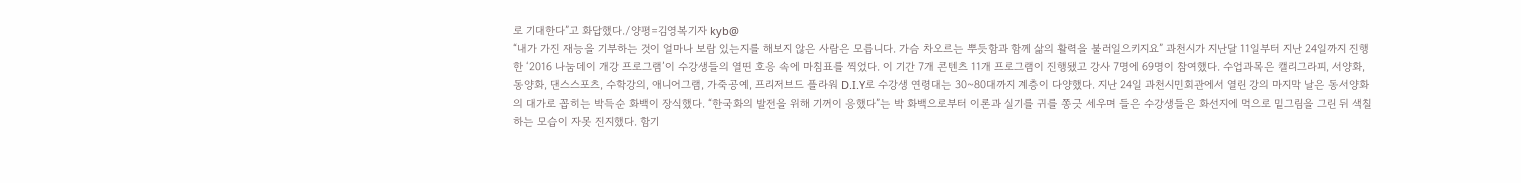로 기대한다”고 화답했다./양평=김영복기자 kyb@
“내가 가진 재능을 기부하는 것이 얼마나 보람 있는지를 해보지 않은 사람은 모릅니다. 가슴 차오르는 뿌듯함과 함께 삶의 활력을 불러일으키지요” 과천시가 지난달 11일부터 지난 24일까지 진행한 ‘2016 나눔데이 개강 프로그램’이 수강생들의 열띤 호응 속에 마침표를 찍었다. 이 기간 7개 콘텐츠 11개 프로그램이 진행됐고 강사 7명에 69명이 참여했다. 수업과목은 캘리그라피, 서양화, 동양화, 댄스스포츠, 수학강의, 애니어그램, 가죽공예, 프리저브드 플라워 D.I.Y로 수강생 연령대는 30~80대까지 계층이 다양했다. 지난 24일 과천시민회관에서 열린 강의 마지막 날은 동서양화의 대가로 꼽히는 박득순 화백이 장식했다. “한국화의 발전을 위해 기꺼이 응했다”는 박 화백으로부터 이론과 실기를 귀를 쫑긋 세우며 들은 수강생들은 화선지에 먹으로 밑그림을 그린 뒤 색칠하는 모습이 자못 진지했다. 함기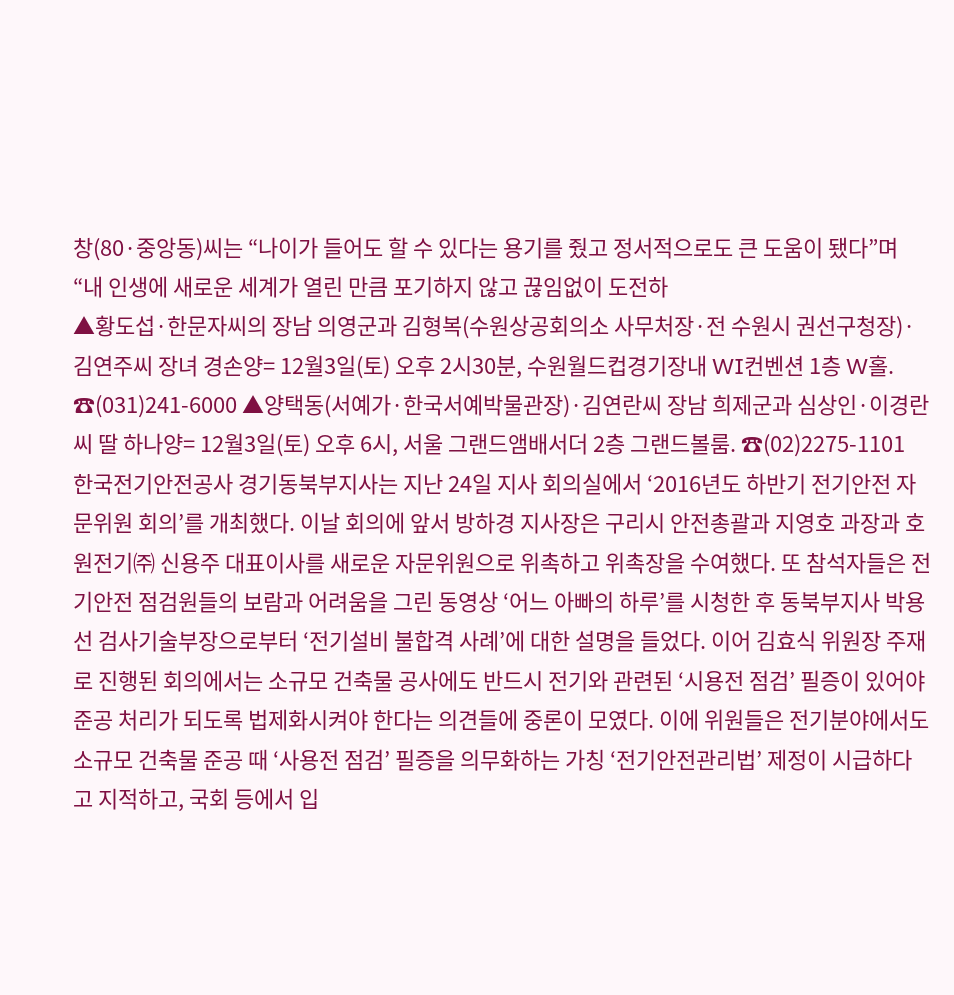창(80·중앙동)씨는 “나이가 들어도 할 수 있다는 용기를 줬고 정서적으로도 큰 도움이 됐다”며 “내 인생에 새로운 세계가 열린 만큼 포기하지 않고 끊임없이 도전하
▲황도섭·한문자씨의 장남 의영군과 김형복(수원상공회의소 사무처장·전 수원시 권선구청장)·김연주씨 장녀 경손양= 12월3일(토) 오후 2시30분, 수원월드컵경기장내 WI컨벤션 1층 W홀. ☎(031)241-6000 ▲양택동(서예가·한국서예박물관장)·김연란씨 장남 희제군과 심상인·이경란씨 딸 하나양= 12월3일(토) 오후 6시, 서울 그랜드앰배서더 2층 그랜드볼룸. ☎(02)2275-1101
한국전기안전공사 경기동북부지사는 지난 24일 지사 회의실에서 ‘2016년도 하반기 전기안전 자문위원 회의’를 개최했다. 이날 회의에 앞서 방하경 지사장은 구리시 안전총괄과 지영호 과장과 호원전기㈜ 신용주 대표이사를 새로운 자문위원으로 위촉하고 위촉장을 수여했다. 또 참석자들은 전기안전 점검원들의 보람과 어려움을 그린 동영상 ‘어느 아빠의 하루’를 시청한 후 동북부지사 박용선 검사기술부장으로부터 ‘전기설비 불합격 사례’에 대한 설명을 들었다. 이어 김효식 위원장 주재로 진행된 회의에서는 소규모 건축물 공사에도 반드시 전기와 관련된 ‘시용전 점검’ 필증이 있어야 준공 처리가 되도록 법제화시켜야 한다는 의견들에 중론이 모였다. 이에 위원들은 전기분야에서도 소규모 건축물 준공 때 ‘사용전 점검’ 필증을 의무화하는 가칭 ‘전기안전관리법’ 제정이 시급하다고 지적하고, 국회 등에서 입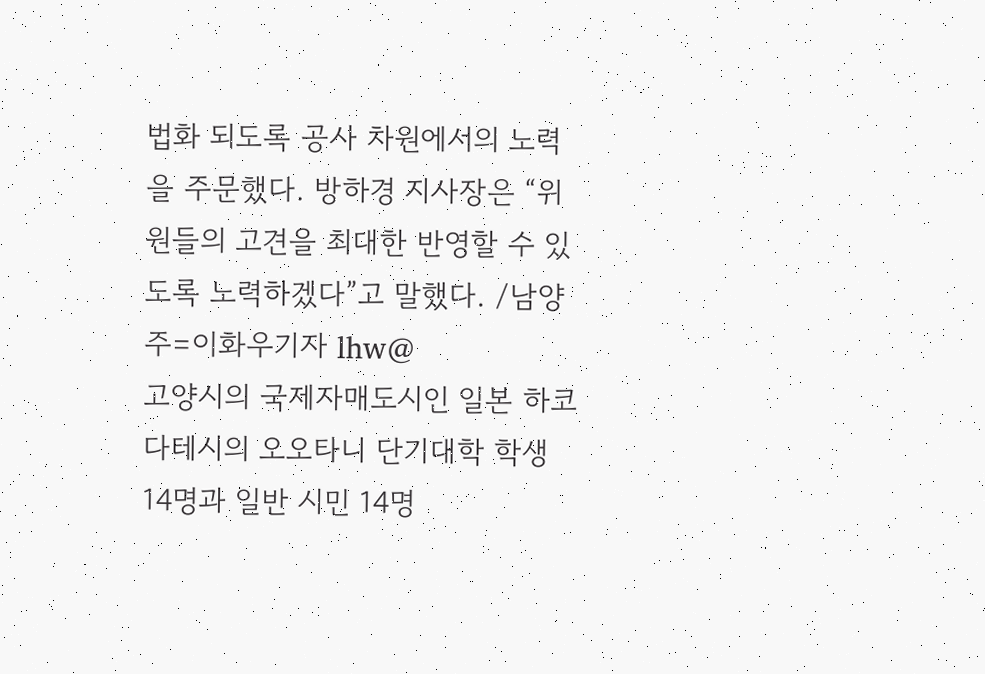법화 되도록 공사 차원에서의 노력을 주문했다. 방하경 지사장은 “위원들의 고견을 최대한 반영할 수 있도록 노력하겠다”고 말했다. /남양주=이화우기자 lhw@
고양시의 국제자매도시인 일본 하코다테시의 오오타니 단기대학 학생 14명과 일반 시민 14명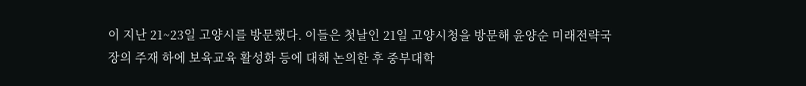이 지난 21~23일 고양시를 방문했다. 이들은 첫날인 21일 고양시청을 방문해 윤양순 미래전략국장의 주재 하에 보육교육 활성화 등에 대해 논의한 후 중부대학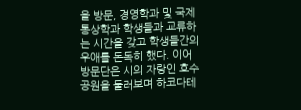을 방문, 경영학과 및 국제통상학과 학생들과 교류하는 시간을 갖고 학생들간의 우애를 돈독히 했다. 이어 방문단은 시의 자랑인 호수공원을 둘러보며 하코다테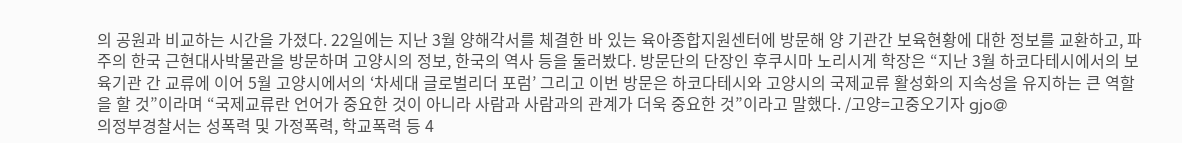의 공원과 비교하는 시간을 가졌다. 22일에는 지난 3월 양해각서를 체결한 바 있는 육아종합지원센터에 방문해 양 기관간 보육현황에 대한 정보를 교환하고, 파주의 한국 근현대사박물관을 방문하며 고양시의 정보, 한국의 역사 등을 둘러봤다. 방문단의 단장인 후쿠시마 노리시게 학장은 “지난 3월 하코다테시에서의 보육기관 간 교류에 이어 5월 고양시에서의 ‘차세대 글로벌리더 포럼’ 그리고 이번 방문은 하코다테시와 고양시의 국제교류 활성화의 지속성을 유지하는 큰 역할을 할 것”이라며 “국제교류란 언어가 중요한 것이 아니라 사람과 사람과의 관계가 더욱 중요한 것”이라고 말했다. /고양=고중오기자 gjo@
의정부경찰서는 성폭력 및 가정폭력, 학교폭력 등 4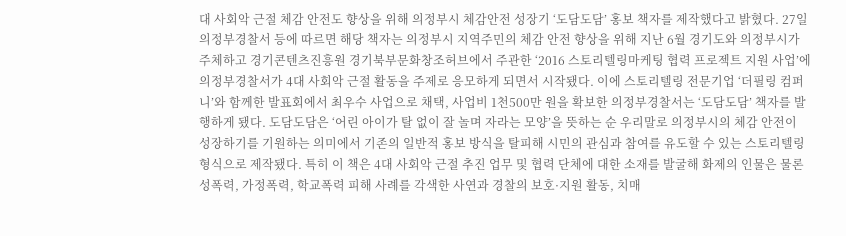대 사회악 근절 체감 안전도 향상을 위해 의정부시 체감안전 성장기 ‘도담도담’ 홍보 책자를 제작했다고 밝혔다. 27일 의정부경찰서 등에 따르면 해당 책자는 의정부시 지역주민의 체감 안전 향상을 위해 지난 6월 경기도와 의정부시가 주체하고 경기콘텐츠진흥원 경기북부문화창조허브에서 주관한 ‘2016 스토리텔링마케팅 협력 프로젝트 지원 사업’에 의정부경찰서가 4대 사회악 근절 활동을 주제로 응모하게 되면서 시작됐다. 이에 스토리텔링 전문기업 ‘더필링 컴퍼니’와 함께한 발표회에서 최우수 사업으로 채택, 사업비 1천500만 원을 확보한 의정부경찰서는 ‘도담도담’ 책자를 발행하게 됐다. 도담도담은 ‘어린 아이가 탈 없이 잘 놀며 자라는 모양’을 뜻하는 순 우리말로 의정부시의 체감 안전이 성장하기를 기원하는 의미에서 기존의 일반적 홍보 방식을 탈피해 시민의 관심과 참여를 유도할 수 있는 스토리텔링 형식으로 제작됐다. 특히 이 책은 4대 사회악 근절 추진 업무 및 협력 단체에 대한 소재를 발굴해 화제의 인물은 물론 성폭력, 가정폭력, 학교폭력 피해 사례를 각색한 사연과 경찰의 보호·지원 활동, 치매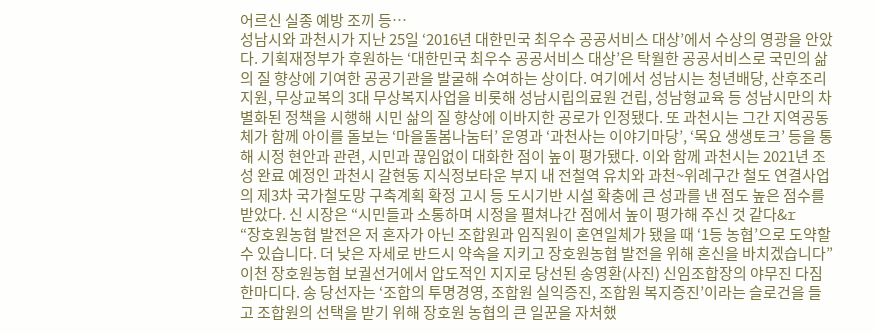어르신 실종 예방 조끼 등…
성남시와 과천시가 지난 25일 ‘2016년 대한민국 최우수 공공서비스 대상’에서 수상의 영광을 안았다. 기획재정부가 후원하는 ‘대한민국 최우수 공공서비스 대상’은 탁월한 공공서비스로 국민의 삶의 질 향상에 기여한 공공기관을 발굴해 수여하는 상이다. 여기에서 성남시는 청년배당, 산후조리지원, 무상교복의 3대 무상복지사업을 비롯해 성남시립의료원 건립, 성남형교육 등 성남시만의 차별화된 정책을 시행해 시민 삶의 질 향상에 이바지한 공로가 인정됐다. 또 과천시는 그간 지역공동체가 함께 아이를 돌보는 ‘마을돌봄나눔터’ 운영과 ‘과천사는 이야기마당’, ‘목요 생생토크’ 등을 통해 시정 현안과 관련, 시민과 끊임없이 대화한 점이 높이 평가됐다. 이와 함께 과천시는 2021년 조성 완료 예정인 과천시 갈현동 지식정보타운 부지 내 전철역 유치와 과천~위례구간 철도 연결사업의 제3차 국가철도망 구축계획 확정 고시 등 도시기반 시설 확충에 큰 성과를 낸 점도 높은 점수를 받았다. 신 시장은 “시민들과 소통하며 시정을 펼쳐나간 점에서 높이 평가해 주신 것 같다&r
“장호원농협 발전은 저 혼자가 아닌 조합원과 임직원이 혼연일체가 됐을 때 ‘1등 농협’으로 도약할 수 있습니다. 더 낮은 자세로 반드시 약속을 지키고 장호원농협 발전을 위해 혼신을 바치겠습니다” 이천 장호원농협 보궐선거에서 압도적인 지지로 당선된 송영환(사진) 신임조합장의 야무진 다짐 한마디다. 송 당선자는 ‘조합의 투명경영, 조합원 실익증진, 조합원 복지증진’이라는 슬로건을 들고 조합원의 선택을 받기 위해 장호원 농협의 큰 일꾼을 자처했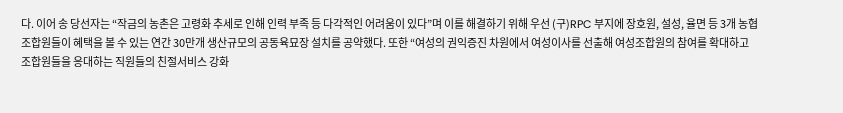다. 이어 송 당선자는 “작금의 농촌은 고령화 추세로 인해 인력 부족 등 다각적인 어려움이 있다”며 이를 해결하기 위해 우선 (구)RPC 부지에 장호원, 설성, 율면 등 3개 농협 조합원들이 혜택을 볼 수 있는 연간 30만개 생산규모의 공동육묘장 설치를 공약했다. 또한 “여성의 권익증진 차원에서 여성이사를 선출해 여성조합원의 참여를 확대하고 조합원들을 응대하는 직원들의 친절서비스 강화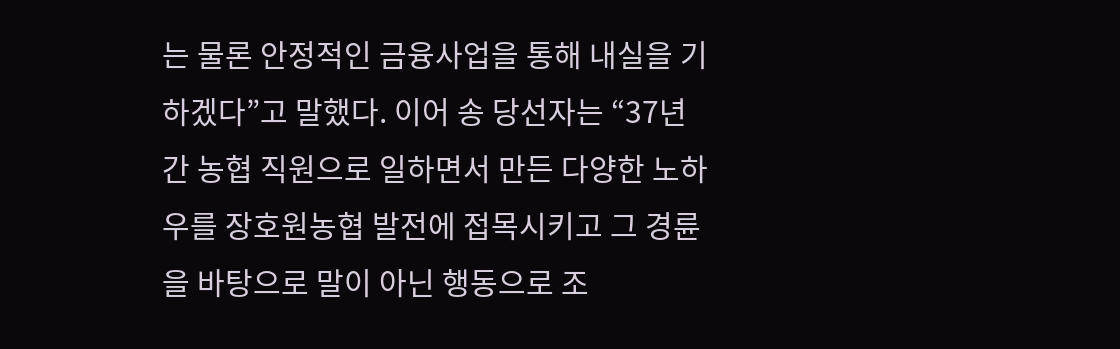는 물론 안정적인 금융사업을 통해 내실을 기하겠다”고 말했다. 이어 송 당선자는 “37년 간 농협 직원으로 일하면서 만든 다양한 노하우를 장호원농협 발전에 접목시키고 그 경륜을 바탕으로 말이 아닌 행동으로 조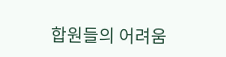합원들의 어려움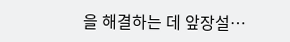을 해결하는 데 앞장설…